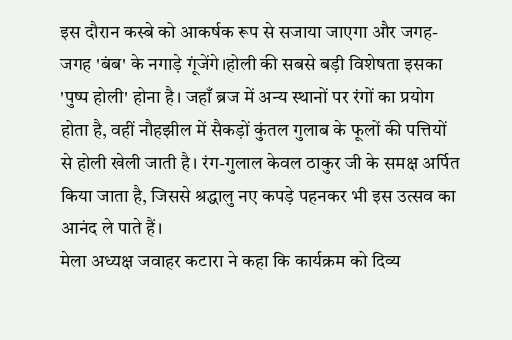इस दौरान कस्बे को आकर्षक रूप से सजाया जाएगा और जगह-जगह 'बंब' के नगाड़े गूंजेंगे।होली की सबसे बड़ी विशेषता इसका 'पुष्प होली' होना है। जहाँ ब्रज में अन्य स्थानों पर रंगों का प्रयोग होता है, वहीं नौहझील में सैकड़ों कुंतल गुलाब के फूलों की पत्तियों से होली खेली जाती है। रंग-गुलाल केवल ठाकुर जी के समक्ष अर्पित किया जाता है, जिससे श्रद्धालु नए कपड़े पहनकर भी इस उत्सव का आनंद ले पाते हैं।
मेला अध्यक्ष जवाहर कटारा ने कहा कि कार्यक्रम को दिव्य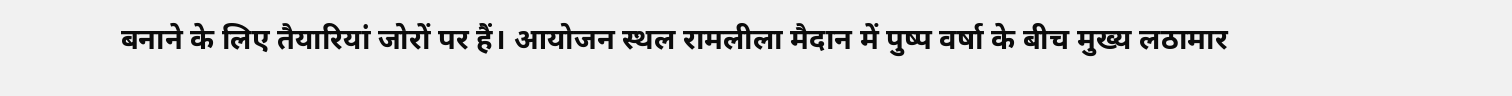बनाने के लिए तैयारियां जोरों पर हैं। आयोजन स्थल रामलीला मैदान में पुष्प वर्षा के बीच मुख्य लठामार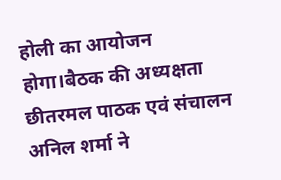होली का आयोजन होगा।बैठक की अध्यक्षता छीतरमल पाठक एवं संचालन अनिल शर्मा ने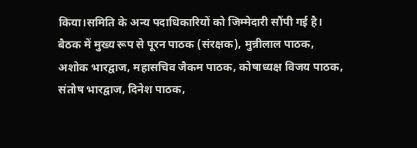किया।समिति के अन्य पदाधिकारियों को जिम्मेदारी सौंपी गई है।
बैठक में मुख्य रूप से पूरन पाठक (संरक्षक), मुन्नीलाल पाठक, अशोक भारद्वाज, महासचिव जैकम पाठक, कोषाध्यक्ष विजय पाठक, संतोष भारद्वाज, दिनेश पाठक,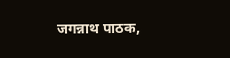जगन्नाथ पाठक,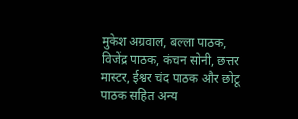मुकेश अग्रवाल, बल्ला पाठक, विजेंद्र पाठक, कंचन सोनी, छत्तर मास्टर, ईश्वर चंद पाठक और छोटू पाठक सहित अन्य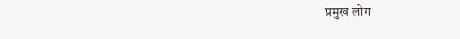प्रमुख लोग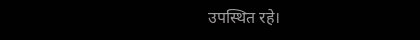उपस्थित रहे।